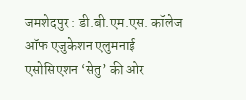जमशेदपुर : डी.बी.एम.एस. कॉलेज ऑफ एजुकेशन एलुमनाई एसोसिएशन ‘सेतु’ की ओर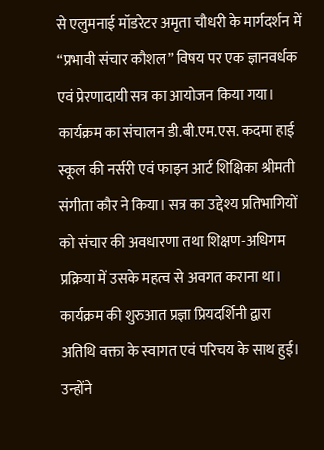से एलुमनाई मॉडरेटर अमृता चौधरी के मार्गदर्शन में “प्रभावी संचार कौशल” विषय पर एक ज्ञानवर्धक एवं प्रेरणादायी सत्र का आयोजन किया गया। कार्यक्रम का संचालन डी.बी.एम.एस. कदमा हाई स्कूल की नर्सरी एवं फाइन आर्ट शिक्षिका श्रीमती संगीता कौर ने किया। सत्र का उद्देश्य प्रतिभागियों को संचार की अवधारणा तथा शिक्षण-अधिगम प्रक्रिया में उसके महत्व से अवगत कराना था।
कार्यक्रम की शुरुआत प्रज्ञा प्रियदर्शिनी द्वारा अतिथि वक्ता के स्वागत एवं परिचय के साथ हुई। उन्होंने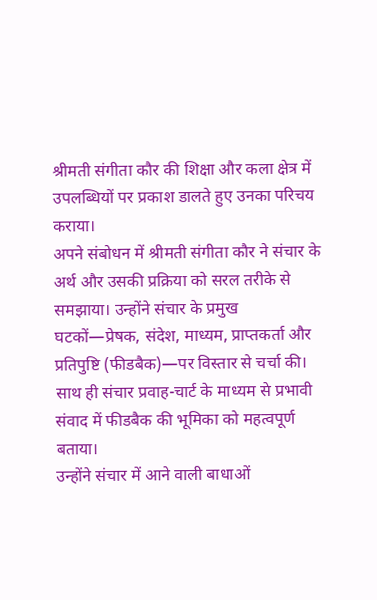श्रीमती संगीता कौर की शिक्षा और कला क्षेत्र में उपलब्धियों पर प्रकाश डालते हुए उनका परिचय कराया।
अपने संबोधन में श्रीमती संगीता कौर ने संचार के अर्थ और उसकी प्रक्रिया को सरल तरीके से समझाया। उन्होंने संचार के प्रमुख घटकों—प्रेषक, संदेश, माध्यम, प्राप्तकर्ता और प्रतिपुष्टि (फीडबैक)—पर विस्तार से चर्चा की। साथ ही संचार प्रवाह-चार्ट के माध्यम से प्रभावी संवाद में फीडबैक की भूमिका को महत्वपूर्ण बताया।
उन्होंने संचार में आने वाली बाधाओं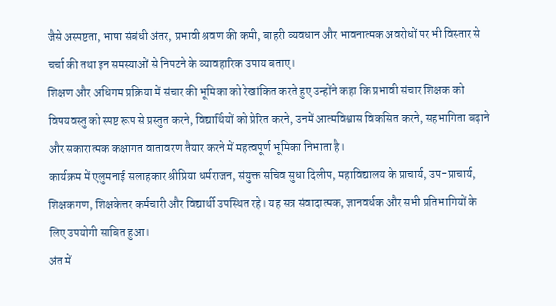जैसे अस्पष्टता, भाषा संबंधी अंतर, प्रभावी श्रवण की कमी, बाहरी व्यवधान और भावनात्मक अवरोधों पर भी विस्तार से चर्चा की तथा इन समस्याओं से निपटने के व्यावहारिक उपाय बताए।
शिक्षण और अधिगम प्रक्रिया में संचार की भूमिका को रेखांकित करते हुए उन्होंने कहा कि प्रभावी संचार शिक्षक को विषयवस्तु को स्पष्ट रूप से प्रस्तुत करने, विद्यार्थियों को प्रेरित करने, उनमें आत्मविश्वास विकसित करने, सहभागिता बढ़ाने और सकारात्मक कक्षागत वातावरण तैयार करने में महत्वपूर्ण भूमिका निभाता है।
कार्यक्रम में एलुमनाई सलाहकार श्रीप्रिया धर्मराजन, संयुक्त सचिव सुधा दिलीप, महाविद्यालय के प्राचार्य, उप-प्राचार्य, शिक्षकगण, शिक्षकेत्तर कर्मचारी और विद्यार्थी उपस्थित रहे। यह सत्र संवादात्मक, ज्ञानवर्धक और सभी प्रतिभागियों के लिए उपयोगी साबित हुआ।
अंत में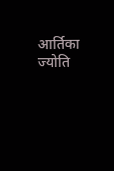आर्तिका ज्योति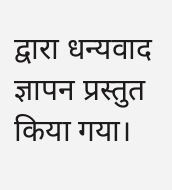द्वारा धन्यवाद ज्ञापन प्रस्तुत किया गया।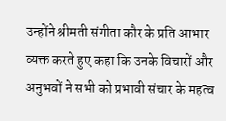उन्होंने श्रीमती संगीता कौर के प्रति आभार व्यक्त करते हुए कहा कि उनके विचारों और अनुभवों ने सभी को प्रभावी संचार के महत्व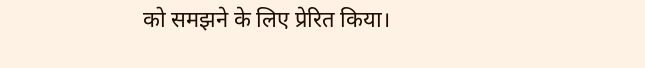को समझने के लिए प्रेरित किया।